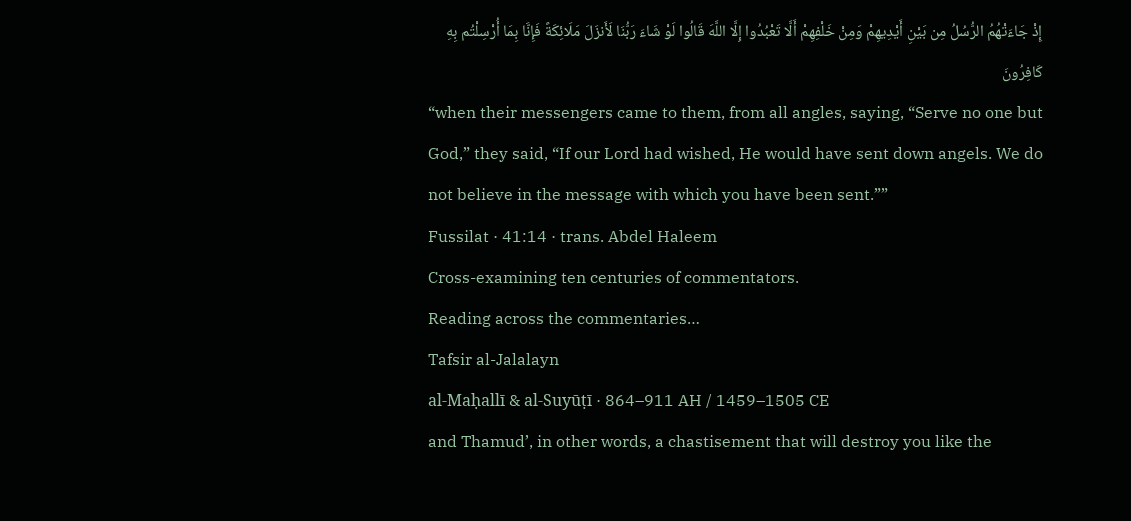إِذْ جَاءَتْهُمُ الرُّسُلُ مِن بَيْنِ أَيْدِيهِمْ وَمِنْ خَلْفِهِمْ أَلَّا تَعْبُدُوا إِلَّا اللَّهَ قَالُوا لَوْ شَاءَ رَبُّنَا لَأَنزَلَ مَلَائِكَةً فَإِنَّا بِمَا أُرْسِلْتُم بِهِ كَافِرُونَ
“when their messengers came to them, from all angles, saying, “Serve no one but God,” they said, “If our Lord had wished, He would have sent down angels. We do not believe in the message with which you have been sent.””
Fussilat · 41:14 · trans. Abdel Haleem
Cross-examining ten centuries of commentators.
Reading across the commentaries…
Tafsir al-Jalalayn
al-Maḥallī & al-Suyūṭī · 864–911 AH / 1459–1505 CE
and Thamud’, in other words, a chastisement that will destroy you like the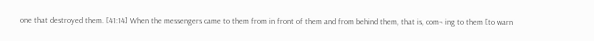one that destroyed them. [41:14] When the messengers came to them from in front of them and from behind them, that is, com¬ ing to them [to warn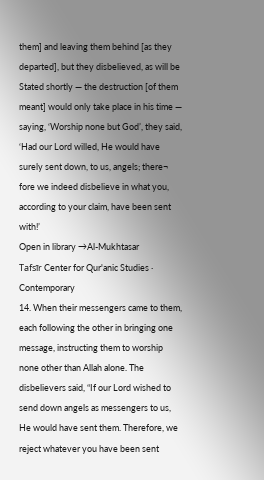them] and leaving them behind [as they departed], but they disbelieved, as will be Stated shortly — the destruction [of them meant] would only take place in his time — saying, ‘Worship none but God’, they said, ‘Had our Lord willed, He would have surely sent down, to us, angels; there¬ fore we indeed disbelieve in what you, according to your claim, have been sent with!’
Open in library →Al-Mukhtasar
Tafsīr Center for Qur'anic Studies · Contemporary
14. When their messengers came to them, each following the other in bringing one message, instructing them to worship none other than Allah alone. The disbelievers said, “If our Lord wished to send down angels as messengers to us, He would have sent them. Therefore, we reject whatever you have been sent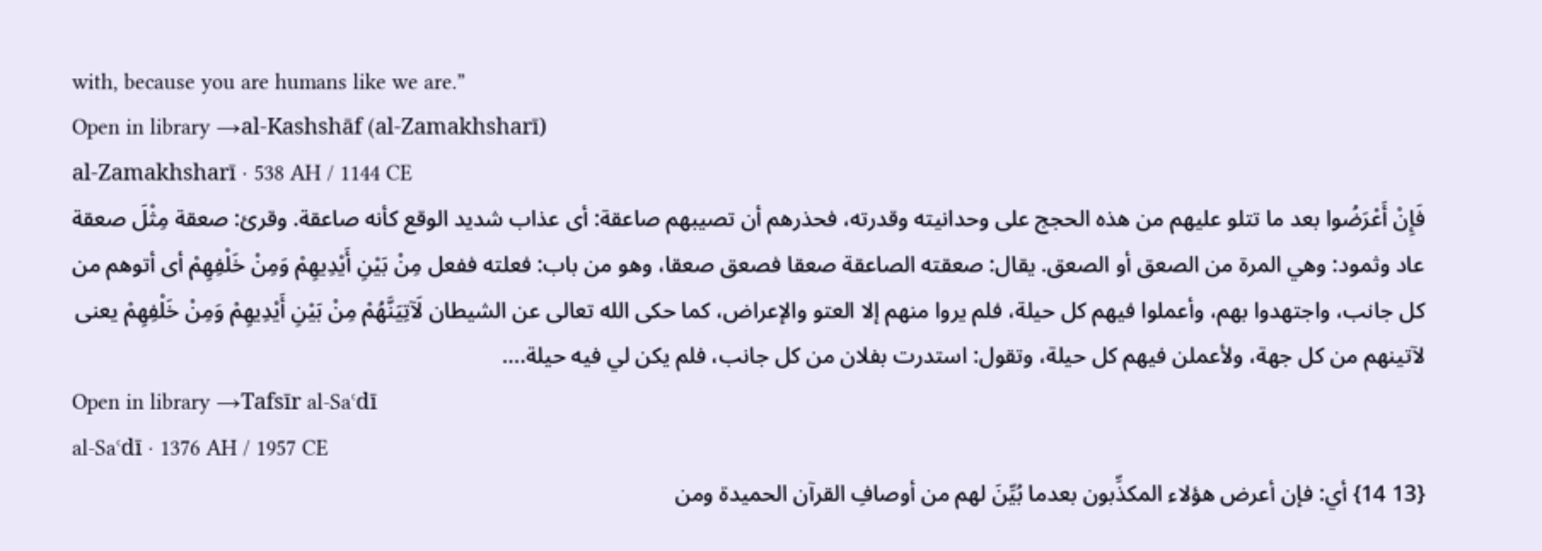with, because you are humans like we are.”
Open in library →al-Kashshāf (al-Zamakhsharī)
al-Zamakhsharī · 538 AH / 1144 CE
فَإِنْ أَعْرَضُوا بعد ما تتلو عليهم من هذه الحجج على وحدانيته وقدرته، فحذرهم أن تصيبهم صاعقة: أى عذاب شديد الوقع كأنه صاعقة. وقرئ: صعقة مِثْلَ صعقة عاد وثمود: وهي المرة من الصعق أو الصعق. يقال: صعقته الصاعقة صعقا فصعق صعقا، وهو من باب: فعلته ففعل مِنْ بَيْنِ أَيْدِيهِمْ وَمِنْ خَلْفِهِمْ أى أتوهم من كل جانب، واجتهدوا بهم، وأعملوا فيهم كل حيلة، فلم يروا منهم إلا العتو والإعراض، كما حكى الله تعالى عن الشيطان لَآتِيَنَّهُمْ مِنْ بَيْنِ أَيْدِيهِمْ وَمِنْ خَلْفِهِمْ يعنى لآتينهم من كل جهة، ولأعملن فيهم كل حيلة، وتقول: استدرت بفلان من كل جانب، فلم يكن لي فيه حيلة.…
Open in library →Tafsīr al-Saʿdī
al-Saʿdī · 1376 AH / 1957 CE
{13 14} أي: فإن أعرض هؤلاء المكذِّبون بعدما بُيِّنَ لهم من أوصافِ القرآن الحميدة ومن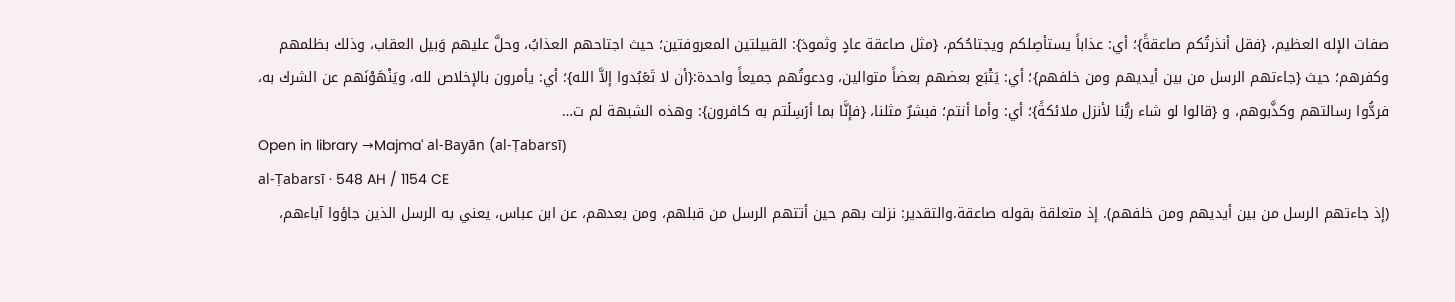صفات الإله العظيم، {فقل أنذرتُكم صاعقةً}؛ أي: عذاباً يستأصِلكم ويجتاحُكم، {مثل صاعقة عادٍ وثمودَ}: القبيلتين المعروفتين؛ حيث اجتاحهم العذابُ، وحلَّ عليهم وَبيل العقاب، وذلك بظلمهم وكفرهم؛ حيث {جاءتهم الرسل من بين أيديهم ومن خلفهم}؛ أي: يَتْبَع بعضهم بعضاً متوالين، ودعوتُهم جميعاً واحدة:{أن لا تَعۡبُدوا إلاَّ الله}؛ أي: يأمرون بالإخلاص لله، ويَنْهَوْنَهم عن الشرك به، فردُّوا رسالتهم وكذَّبوهم، و {قالوا لو شاء ربُّنا لأنزل ملائكةً}؛ أي: وأما أنتم؛ فبشرٌ مثلنا، {فإنَّا بما أرۡسِلۡتم به كافرون}: وهذه الشبهة لم ت…
Open in library →Majmaʿ al-Bayān (al-Ṭabarsī)
al-Ṭabarsī · 548 AH / 1154 CE
(إذ جاءتهم الرسل من بين أيديهم ومن خلفهم). إذ متعلقة بقوله صاعقة.والتقدير: نزلت بهم حين أتتهم الرسل من قبلهم، ومن بعدهم، عن ابن عباس، يعني به الرسل الذين جاؤوا آباءهم،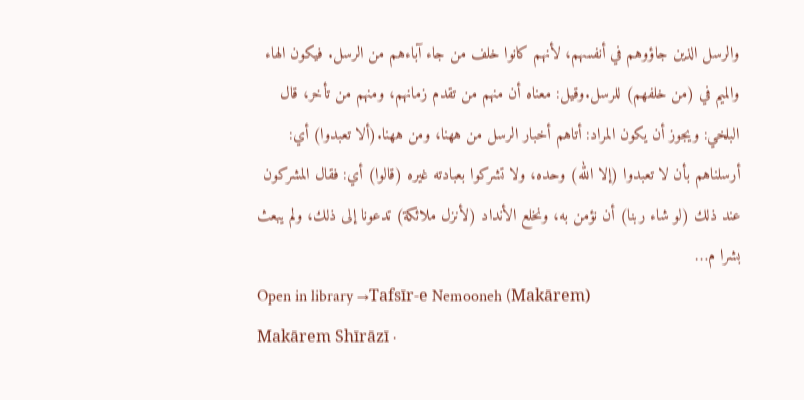والرسل الذين جاؤوهم في أنفسهم، لأنهم كانوا خلف من جاء آباءهم من الرسل. فيكون الهاء والميم في (من خلفهم) للرسل.وقيل: معناه أن منهم من تقدم زمانهم، ومنهم من تأخر، قال البلخي: ويجوز أن يكون المراد: أتاهم أخبار الرسل من ههنا، ومن ههنا.(ألا تعبدوا) أي: أرسلناهم بأن لا تعبدوا (إلا الله) وحده، ولا تشركوا بعبادته غيره (قالوا) أي: فقال المشركون عند ذلك (لو شاء ربنا) أن نؤمن به، ونخلع الأنداد (لأنزل ملائكة) تدعونا إلى ذلك، ولم يبعث بشرا م…
Open in library →Tafsīr-e Nemooneh (Makārem)
Makārem Shīrāzī ·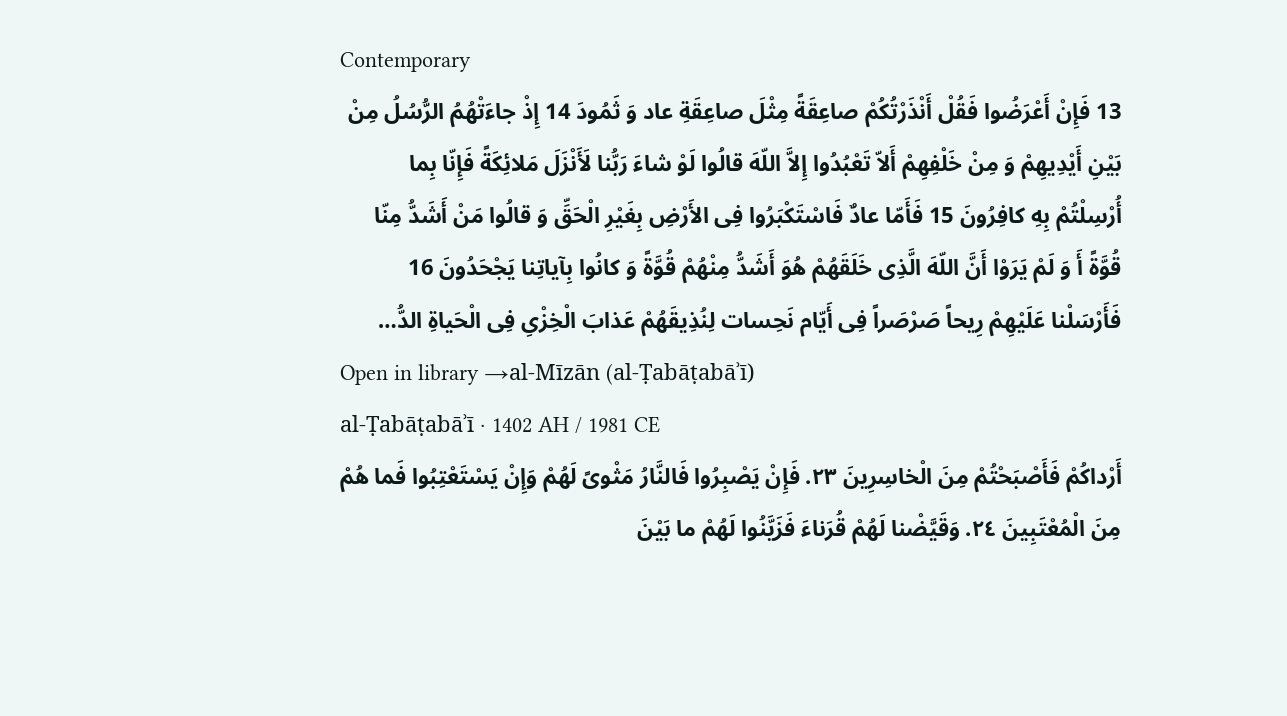Contemporary
13 فَإِنْ أَعْرَضُوا فَقُلْ أَنْذَرْتُکُمْ صاعِقَةً مِثْلَ صاعِقَةِ عاد وَ ثَمُودَ 14 إِذْ جاءَتْهُمُ الرُّسُلُ مِنْ بَیْنِ أَیْدِیهِمْ وَ مِنْ خَلْفِهِمْ أَلاّ تَعْبُدُوا إِلاَّ اللّهَ قالُوا لَوْ شاءَ رَبُّنا لَأَنْزَلَ مَلائِکَةً فَإِنّا بِما أُرْسِلْتُمْ بِهِ کافِرُونَ 15 فَأَمّا عادٌ فَاسْتَکْبَرُوا فِى الأَرْضِ بِغَیْرِ الْحَقِّ وَ قالُوا مَنْ أَشَدُّ مِنّا قُوَّةً أَ وَ لَمْ یَرَوْا أَنَّ اللّهَ الَّذِی خَلَقَهُمْ هُوَ أَشَدُّ مِنْهُمْ قُوَّةً وَ کانُوا بِآیاتِنا یَجْحَدُونَ 16 فَأَرْسَلْنا عَلَیْهِمْ رِیحاً صَرْصَراً فِی أَیّام نَحِسات لِنُذِیقَهُمْ عَذابَ الْخِزْىِ فِى الْحَیاةِ الدُّ…
Open in library →al-Mīzān (al-Ṭabāṭabāʾī)
al-Ṭabāṭabāʾī · 1402 AH / 1981 CE
أَرْداكُمْ فَأَصْبَحْتُمْ مِنَ الْخاسِرِينَ ٢٣. فَإِنْ يَصْبِرُوا فَالنَّارُ مَثْوىً لَهُمْ وَإِنْ يَسْتَعْتِبُوا فَما هُمْ مِنَ الْمُعْتَبِينَ ٢٤. وَقَيَّضْنا لَهُمْ قُرَناءَ فَزَيَّنُوا لَهُمْ ما بَيْنَ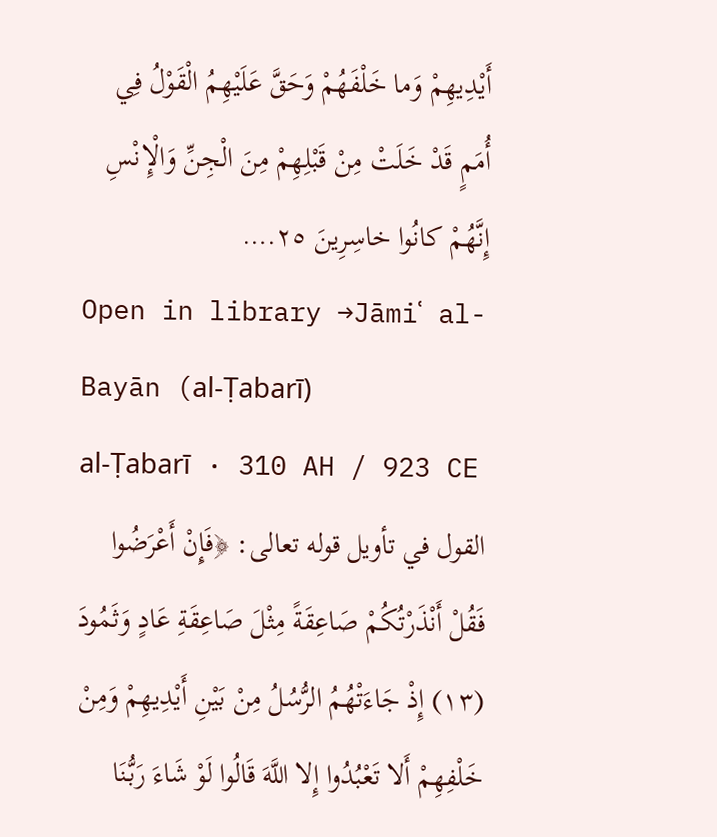أَيْدِيهِمْ وَما خَلْفَهُمْ وَحَقَّ عَلَيْهِمُ الْقَوْلُ فِي أُمَمٍ قَدْ خَلَتْ مِنْ قَبْلِهِمْ مِنَ الْجِنِّ وَالْإِنْسِ إِنَّهُمْ كانُوا خاسِرِينَ ٢٥.…
Open in library →Jāmiʿ al-Bayān (al-Ṭabarī)
al-Ṭabarī · 310 AH / 923 CE
القول في تأويل قوله تعالى: ﴿فَإِنْ أَعْرَضُوا فَقُلْ أَنْذَرْتُكُمْ صَاعِقَةً مِثْلَ صَاعِقَةِ عَادٍ وَثَمُودَ (١٣) إِذْ جَاءَتْهُمُ الرُّسُلُ مِنْ بَيْنِ أَيْدِيهِمْ وَمِنْ خَلْفِهِمْ أَلا تَعْبُدُوا إِلا اللَّهَ قَالُوا لَوْ شَاءَ رَبُّنَا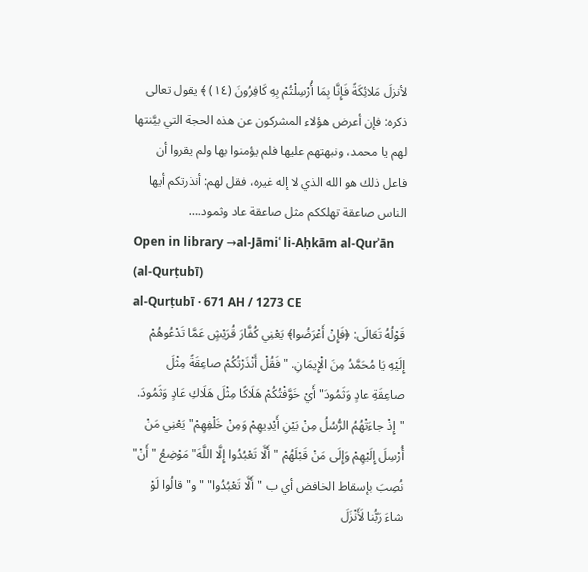لأنزلَ مَلائِكَةً فَإِنَّا بِمَا أُرْسِلْتُمْ بِهِ كَافِرُونَ (١٤) ﴾ يقول تعالى ذكره: فإن أعرض هؤلاء المشركون عن هذه الحجة التي بيَّنتها لهم يا محمد، ونبهتهم عليها فلم يؤمنوا بها ولم يقروا أن فاعل ذلك هو الله الذي لا إله غيره، فقل لهم: أنذرتكم أيها الناس صاعقة تهلككم مثل صاعقة عاد وثمود.…
Open in library →al-Jāmiʿ li-Aḥkām al-Qurʾān (al-Qurṭubī)
al-Qurṭubī · 671 AH / 1273 CE
قَوْلُهُ تَعَالَى: ﴿فَإِنْ أَعْرَضُوا﴾ يَعْنِي كُفَّارَ قُرَيْشٍ عَمَّا تَدْعُوهُمْ إِلَيْهِ يَا مُحَمَّدُ مِنَ الْإِيمَانِ. "فَقُلْ أَنْذَرْتُكُمْ صاعِقَةً مِثْلَ صاعِقَةِ عادٍ وَثَمُودَ" أَيْ خَوَّفْتُكُمْ هَلَاكًا مِثْلَ هَلَاكِ عَادٍ وَثَمُودَ. "إِذْ جاءَتْهُمُ الرُّسُلُ مِنْ بَيْنِ أَيْدِيهِمْ وَمِنْ خَلْفِهِمْ" يَعْنِي مَنْ أُرْسِلَ إِلَيْهِمْ وَإِلَى مَنْ قَبْلَهُمْ "أَلَّا تَعْبُدُوا إِلَّا اللَّهَ" مَوْضِعُ "أَنْ" نُصِبَ بإسقاط الخافض أي ب "أَلَّا تَعْبُدُوا" "و" قالُوا لَوْ شاءَ رَبُّنا لَأَنْزَلَ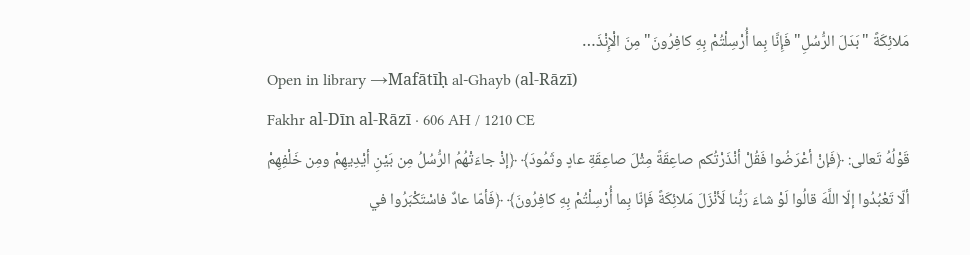مَلائِكَةً "بَدَلَ الرُّسُلِ" فَإِنَّا بِما أُرْسِلْتُمْ بِهِ كافِرُونَ" مِنَ الْإِنْذَ…
Open in library →Mafātīḥ al-Ghayb (al-Rāzī)
Fakhr al-Dīn al-Rāzī · 606 AH / 1210 CE
قَوْلُهُ تَعالى: ﴿فَإنْ أعْرَضُوا فَقُلْ أنْذَرْتُكم صاعِقَةً مِثْلَ صاعِقَةِ عادٍ وثَمُودَ﴾ ﴿إذْ جاءَتْهُمُ الرُّسُلُ مِن بَيْنِ أيْدِيهِمْ ومِن خَلْفِهِمْ ألّا تَعْبُدُوا إلّا اللَّهَ قالُوا لَوْ شاءَ رَبُّنا لَأنْزَلَ مَلائِكَةً فَإنّا بِما أُرْسِلْتُمْ بِهِ كافِرُونَ﴾ ﴿فَأمّا عادٌ فاسْتَكْبَرُوا في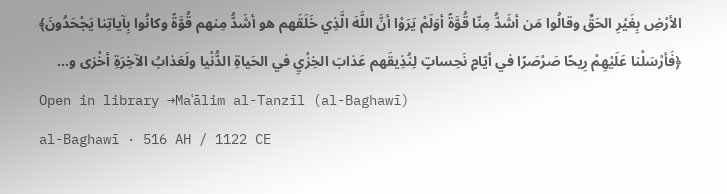الأرْضِ بِغَيْرِ الحَقِّ وقالُوا مَن أشَدُّ مِنّا قُوَّةً أوَلَمْ يَرَوْا أنَّ اللَّهَ الَّذِي خَلَقَهم هو أشَدُّ مِنهم قُوَّةً وكانُوا بِآياتِنا يَجْحَدُونَ﴾ ﴿فَأرْسَلْنا عَلَيْهِمْ رِيحًا صَرْصَرًا في أيّامٍ نَحِساتٍ لِنُذِيقَهم عَذابَ الخِزْيِ في الحَياةِ الدُّنْيا ولَعَذابُ الآخِرَةِ أخْزى و…
Open in library →Maʿālim al-Tanzīl (al-Baghawī)
al-Baghawī · 516 AH / 1122 CE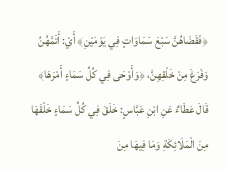﴿فَقَضَاهُنَّ سَبْعَ سَمَاوَاتٍ فِي يَوْمَيْنِ﴾ أَيْ: أَتَمَّهُنُ وَفَرَغَ مِنْ خَلْقِهِنَّ، ﴿وَأَوْحَى فِي كُلِّ سَمَاءٍ أَمْرَهَا﴾ قَالَ عَطَاءٌ عَنِ ابْنِ عَبَّاسٍ: خَلَقَ فِي كُلِّ سَمَاءٍ خَلْقَهَا مِنَ الْمَلَائِكَةِ وَمَا فِيهَا مِنَ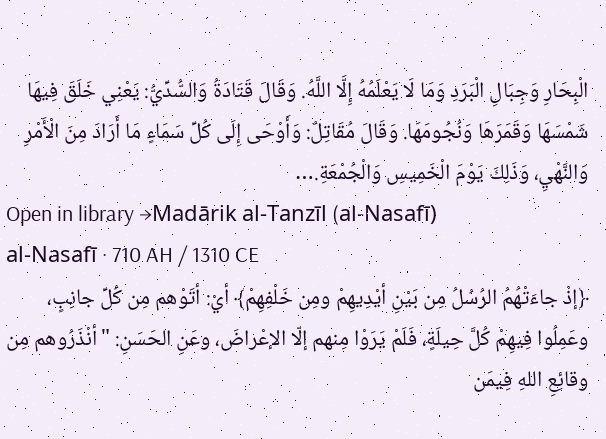الْبِحَارِ وَجِبَالِ الْبَرَدِ وَمَا لَا يَعْلَمُهُ إِلَّا اللَّهُ. وَقَالَ قَتَادَةُ وَالسُّدِّيُّ: يَعْنِي خَلَقَ فِيهَا شَمْسَهَا وَقَمَرَهَا وَنُجُومَهَا. وَقَالَ مُقَاتِلٌ: وَأَوْحَى إِلَى كُلِّ سَمَاءٍ مَا أَرَادَ مِنَ الْأَمْرِ وَالنَّهْيِ، وَذَلِكَ يَوْمَ الْخَمِيسِ وَالْجُمْعَةِ.…
Open in library →Madārik al-Tanzīl (al-Nasafī)
al-Nasafī · 710 AH / 1310 CE
﴿إذْ جاءَتْهُمُ الرُسُلُ مِن بَيْنِ أيْدِيهِمْ ومِن خَلْفِهِمْ﴾ أيْ: أتَوْهم مِن كُلِّ جانِبٍ، وعَمِلُوا فِيهِمْ كُلَّ حِيلَةٍ، فَلَمْ يَرَوْا مِنهم إلّا الإعْراضَ، وعَنِ الحَسَنِ: "أنْذَرُوهم مِن وقائِعِ اللهِ فِيمَن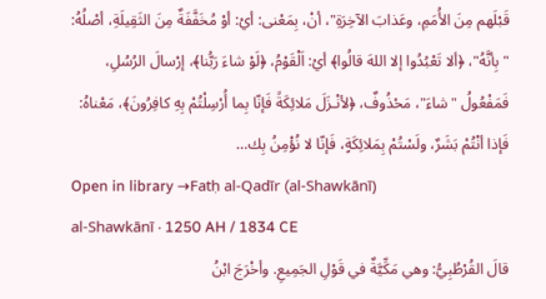قَبْلَهم مِنَ الأُمَمِ، وعَذابَ الآخِرَةِ"، أنْ، بِمَعْنى: أيْ: أوْ مُخَفَّفَةٌ مِنَ الثَقِيلَةِ، أصْلُهُ: "بِأنَّهُ"، ﴿ألا تَعْبُدُوا إلا اللهَ قالُوا﴾ أيْ: اَلْقَوْمُ، ﴿لَوْ شاءَ رَبُّنا﴾، إرْسالَ الرُسُلِ، فَمَفْعُولُ "شاءَ"، مَحْذُوفٌ، ﴿لأنْـزَلَ مَلائِكَةً فَإنّا بِما أُرْسِلْتُمْ بِهِ كافِرُونَ﴾، مَعْناهُ: فَإذا أنْتُمْ بَشَرٌ، ولَسْتُمْ بِمَلائِكَةٍ، فَإنّا لا نُؤْمِنُ بِك…
Open in library →Fatḥ al-Qadīr (al-Shawkānī)
al-Shawkānī · 1250 AH / 1834 CE
قالَ القُرْطُبِيُّ: وهي مَكِّيَّةٌ في قَوْلِ الجَمِيعِ. وأخْرَجَ ابْنُ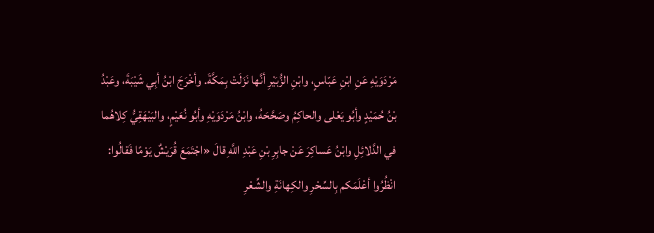مَرْدَوَيْهِ عَنِ ابْنِ عَبّاسٍ، وابْنِ الزُّبَيْرِ أنَّها نَزَلَتْ بِمَكَّةَ. وأخْرَجَ ابْنُ أبِي شَيْبَةَ، وعَبْدُ بْنُ حُمَيْدٍ وأبُو يَعْلى والحاكِمُ وصَحَّحَهُ، وابْنُ مَرْدَوَيْهِ وأبُو نُعَيْمٍ، والبَيْهَقِيُّ كِلاهُما في الدَّلائِلِ وابْنُ عَساكِرَ عَنْ جابِرِ بْنِ عَبْدِ اللَّهِ قالَ «اجْتَمَعَ قُرَيْشٌ يَوْمًا فَقالُوا: انْظُرُوا أعْلَمَكم بِالسِّحْرِ والكِهانَةِ والشِّعْرِ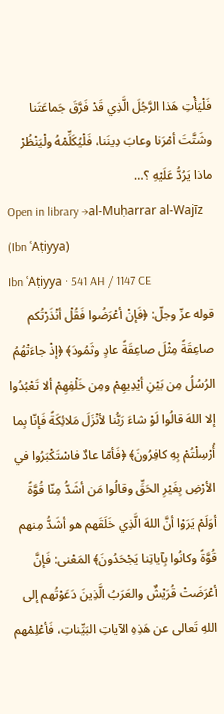فَلْيَأْتِ هَذا الرَّجُلَ الَّذِي قَدْ فَرَّقَ جَماعَتَنا وشَتَّتَ أمْرَنا وعابَ دِينَنا، فَلْيُكَلِّمْهُ ولْيَنْظُرْ ماذا يَرُدُّ عَلَيْهِ ؟…
Open in library →al-Muḥarrar al-Wajīz (Ibn ʿAṭiyya)
Ibn ʿAṭiyya · 541 AH / 1147 CE
قوله عزّ وجلّ: ﴿فَإنْ أعْرَضُوا فَقُلْ أنْذَرْتُكم صاعِقَةً مِثْلَ صاعِقَةً عادٍ وثَمُودَ﴾ ﴿إذْ جاءَتْهُمُ الرُسُلُ مِن بَيْنِ أيْدِيهِمْ ومِن خَلْفِهِمْ ألا تَعْبُدُوا إلا اللهَ قالُوا لَوْ شاءَ رَبُّنا لأنْزَلَ مَلائِكَةً فَإنّا بِما أُرْسِلْتُمْ بِهِ كافِرُونَ﴾ ﴿فَأمّا عادٌ فاسْتَكْبَرُوا في الأرْضِ بِغَيْرِ الحَقِّ وقالُوا مَن أشَدُّ مِنّا قُوَّةً أوَلَمْ يَرَوْا أنَّ اللهَ الَّذِي خَلَقَهم هو أشَدُّ مِنهم قُوَّةً وكانُوا بِآياتِنا يَجْحَدُونَ﴾ المَعْنى: فَإنَّ أعْرَضَتْ قُرَيْشٌ والعَرَبُ الَّذِينَ دَعَوْتُهم إلى اللهِ تَعالى عن هَذِهِ الآياتِ البَيِّناتِ، فَأعْلِمْهم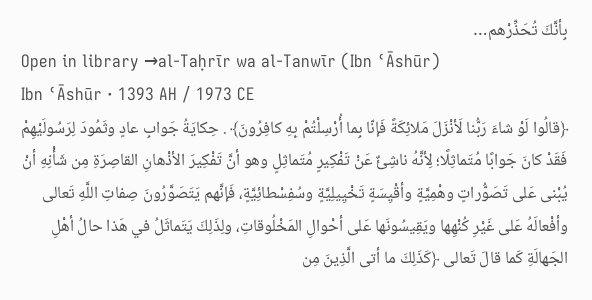بِأنَّكَ تُحَذِّرْهم…
Open in library →al-Taḥrīr wa al-Tanwīr (Ibn ʿĀshūr)
Ibn ʿĀshūr · 1393 AH / 1973 CE
﴿قالُوا لَوْ شاءَ رَبُّنا لَأنْزَلَ مَلائِكَةً فَإنّا بِما أُرْسِلْتُمْ بِهِ كافِرُونَ﴾ . حِكايَةُ جَوابِ عادٍ وثَمُودَ لِرَسُولَيْهِمْ فَقَدْ كانَ جَوابًا مُتَماثِلًا؛ لِأنَّهُ ناشِئٌ عَنْ تَفْكِيرٍ مُتَماثِلٍ وهو أنَّ تَفْكِيرَ الأذْهانِ القاصِرَةِ مِن شَأْنِهِ أنْ يُبْنى عَلى تَصَوُّراتٍ وهْمِيَّةٍ وأقْيِسَةٍ تَخْيِيلِيَّةٍ وسُفِسْطائِيَّةٍ، فَإنَّهم يَتَصَوَّرُونَ صِفاتِ اللَّهِ تَعالى وأفْعالَهُ عَلى غَيْرِ كُنْهِها ويَقِيسُونَها عَلى أحْوالِ المَخْلُوقاتِ، ولِذَلِكَ يَتَماثَلُ في هَذا حالُ أهْلِ الجَهالَةِ كَما قالَ تَعالى ﴿كَذَلِكَ ما أتى الَّذِينَ مِن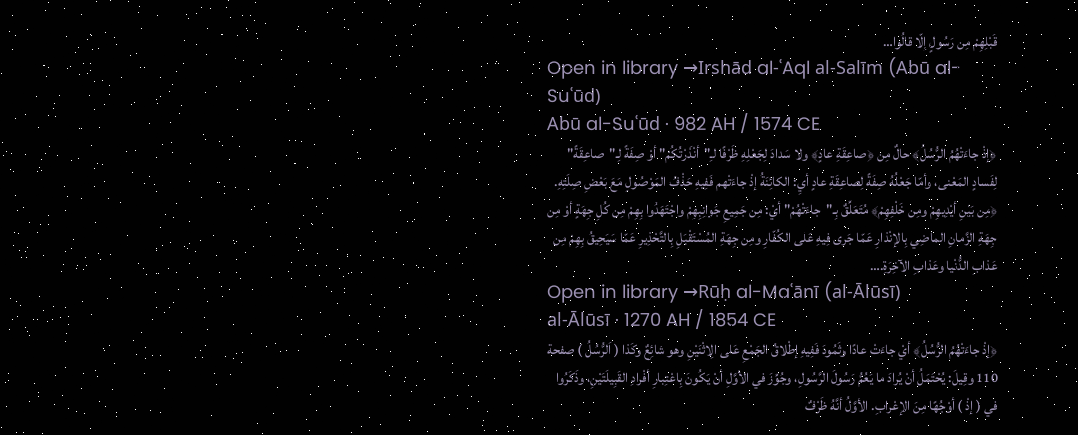قَبْلِهِمْ مِن رَسُولٍ إلّا قالُوا…
Open in library →Irshād al-ʿAql al-Salīm (Abū al-Suʿūd)
Abū al-Suʿūd · 982 AH / 1574 CE
﴿إذْ جاءَتْهُمُ الرُّسُلُ﴾ حالٌ مِن ﴿صاعِقَةِ عادٍ﴾ ولا سَدادَ لِجَعْلِهِ ظَرْفًا لـِ"أنْذَرْتُكُمْ" أوْ صِفَةً لِـ"صاعِقَةً" لِفَسادٍ المَعْنى، وأمّا جَعْلُهُ صِفَةً لِصاعِقَةِ عادٍ أيِ: الكائِنَةُ إذْ جاءَتْهم فَفِيهِ حَذْفُ المَوْصُولِ مَعَ بَعْضِ صِلَتِهِ. ﴿مِن بَيْنِ أيْدِيهِمْ ومِن خَلْفِهِمْ﴾ مُتَعَلِّقٌ بِـ"جاءَتْهُمْ" أيْ: مِن جَمِيعِ جَوانِبِهِمْ واجْتَهَدُوا بِهِمْ مِن كُلِ جِهَةٍ أوْ مِن جِهَةِ الزَّمانِ الماضِي بِالإنْذارِ عَمّا جَرى فِيهِ عَلى الكُفّارِ ومِن جِهَةِ المُسْتَقْبَلِ بِالتَّحْذِيرِ عَمّا سَيَحِيقُ بِهِمْ مِن عَذابِ الدُّنْيا وعَذابِ الآخِرَةِ.…
Open in library →Rūḥ al-Maʿānī (al-Ālūsī)
al-Ālūsī · 1270 AH / 1854 CE
﴿إذْ جاءَتْهُمُ الرُّسُلُ﴾ أيْ جاءَتْ عادًا وثَمُودَ فَفِيهِ إطْلاقُ الجَمْعِ عَلى الِاثْنَيْنِ وهو شائِعٌ وكَذا ( اَلرُّسُلُ ) صفحة 110 وقِيلَ: يُحْتَمَلُ أنْ يُرادَ ما يَعُمُّ رَسُولَ الرَّسُولِ، وجُوِّزَ في الأوَّلِ أنْ يَكُونَ بِاعْتِبارِ أفْرادِ القَبِيلَتَيْنِ، وذَكَرُوا في ( إذْ ) أوْجُهًا مِنَ الإعْرابِ. الأوَّلُ أنَّهُ ظَرْفٌ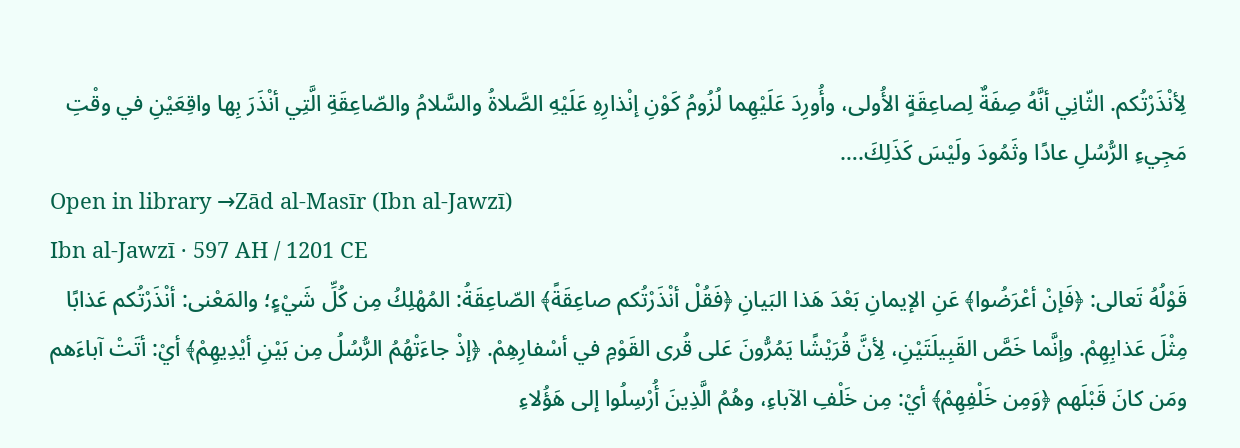لِأنْذَرْتُكم. الثّانِي أنَّهُ صِفَةٌ لِصاعِقَةٍ الأُولى، وأُورِدَ عَلَيْهِما لُزُومُ كَوْنِ إنْذارِهِ عَلَيْهِ الصَّلاةُ والسَّلامُ والصّاعِقَةِ الَّتِي أنْذَرَ بِها واقِعَيْنِ في وقْتِ مَجِيءِ الرُّسُلِ عادًا وثَمُودَ ولَيْسَ كَذَلِكَ.…
Open in library →Zād al-Masīr (Ibn al-Jawzī)
Ibn al-Jawzī · 597 AH / 1201 CE
قَوْلُهُ تَعالى: ﴿فَإنْ أعْرَضُوا﴾ عَنِ الإيمانِ بَعْدَ هَذا البَيانِ ﴿فَقُلْ أنْذَرْتُكم صاعِقَةً﴾ الصّاعِقَةُ: المُهْلِكُ مِن كُلِّ شَيْءٍ؛ والمَعْنى: أنْذَرْتُكم عَذابًا مِثْلَ عَذابِهِمْ. وإنَّما خَصَّ القَبِيلَتَيْنِ، لِأنَّ قُرَيْشًا يَمُرُّونَ عَلى قُرى القَوْمِ في أسْفارِهِمْ. ﴿إذْ جاءَتْهُمُ الرُّسُلُ مِن بَيْنِ أيْدِيهِمْ﴾ أيْ: أتَتْ آباءَهم ومَن كانَ قَبْلَهم ﴿وَمِن خَلْفِهِمْ﴾ أيْ: مِن خَلْفِ الآباءِ، وهُمُ الَّذِينَ أُرْسِلُوا إلى هَؤُلاءِ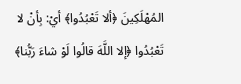المُهْلَكِينَ ﴿ألا تَعْبُدُوا﴾ أيْ: بِأنْ لا تَعْبُدُوا ﴿إلا اللَّهَ قالُوا لَوْ شاءَ رَبُّنا﴾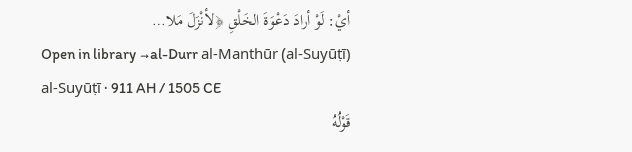أيْ: لَوْ أرادَ دَعْوَةَ الخَلْقِ ﴿لأنْزَلَ مَلا…
Open in library →al-Durr al-Manthūr (al-Suyūṭī)
al-Suyūṭī · 911 AH / 1505 CE
قَوْلُهُ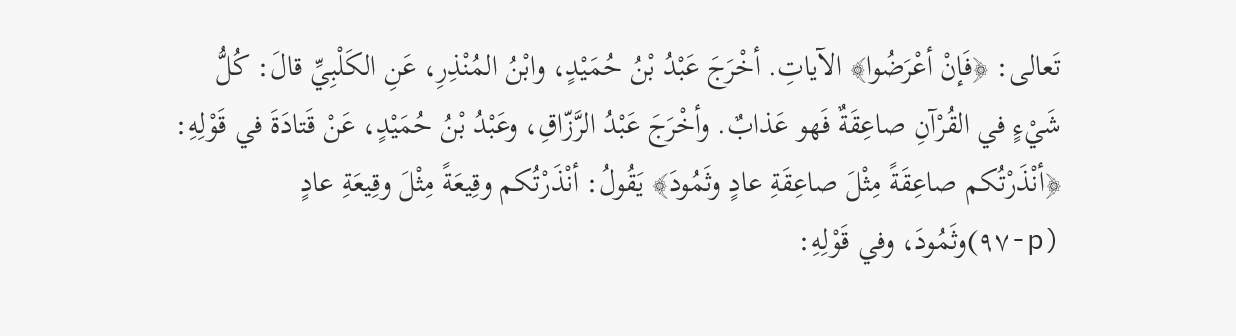تَعالى: ﴿فَإنْ أعْرَضُوا﴾ الآياتِ. أخْرَجَ عَبْدُ بْنُ حُمَيْدٍ، وابْنُ المُنْذِرِ، عَنِ الكَلْبِيِّ قالَ: كُلُّ شَيْءٍ في القُرْآنِ صاعِقَةٌ فَهو عَذابٌ. وأخْرَجَ عَبْدُ الرَّزّاقِ، وعَبْدُ بْنُ حُمَيْدٍ، عَنْ قَتادَةَ في قَوْلِهِ: ﴿أنْذَرْتُكم صاعِقَةً مِثْلَ صاعِقَةِ عادٍ وثَمُودَ﴾ يَقُولُ: أنْذَرْتُكم وقِيعَةً مِثْلَ وقِيعَةِ عادٍ (p-٩٧)وثَمُودَ، وفي قَوْلِهِ: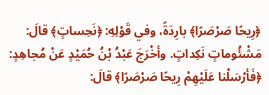﴿رِيحًا صَرْصَرًا﴾ بارِدَةً، وفي قَوْلِهِ: ﴿نَحِساتٍ﴾ قالَ: مَشْئُوماتٍ نَكِداتٍ. وأخْرَجَ عَبْدُ بْنُ حُمَيْدٍ عَنْ مُجاهِدٍ: ﴿فَأرْسَلْنا عَلَيْهِمْ رِيحًا صَرْصَرًا﴾ قالَ: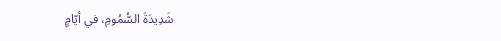شَدِيدَةَ السُّمُومِ، في أيّامٍ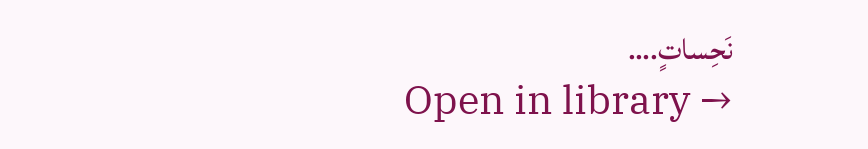نَحِساتٍ.…
Open in library →